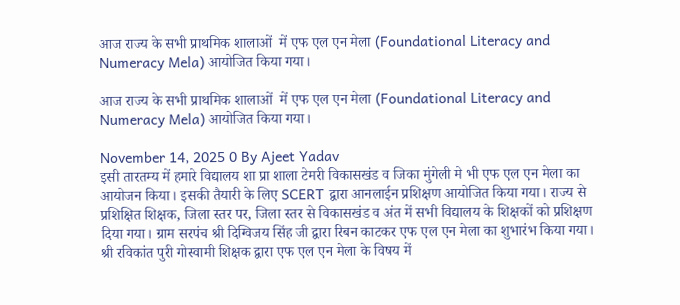आज राज्य के सभी प्राथमिक शालाओं  में एफ एल एन मेला (Foundational Literacy and Numeracy Mela) आयोजित किया गया।

आज राज्य के सभी प्राथमिक शालाओं  में एफ एल एन मेला (Foundational Literacy and Numeracy Mela) आयोजित किया गया।

November 14, 2025 0 By Ajeet Yadav
इसी तारतम्य में हमारे विद्यालय शा प्रा शाला टेमरी विकासखंड व जिका मुंगेली मे भी एफ एल एन मेला का आयोजन किया। इसकी तैयारी के लिए SCERT द्वारा आनलाईन प्रशिक्षण आयोजित किया गया। राज्य से प्रशिक्षित शिक्षक, जिला स्तर पर, जिला स्तर से विकासखंड व अंत में सभी विद्यालय के शिक्षकों को प्रशिक्षण दिया गया। ग्राम सरपंच श्री दिग्विजय सिंह जी द्वारा रिबन‌ काटकर एफ एल एन मेला का शुभारंभ किया गया। श्री रविकांत पुरी गोस्वामी शिक्षक द्वारा एफ एल एन मेला के विषय में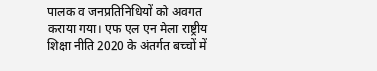पालक व जनप्रतिनिधियों को‌ अवगत कराया गया। एफ एल एन मेला राष्ट्रीय शिक्षा नीति 2020 के अंतर्गत बच्चों में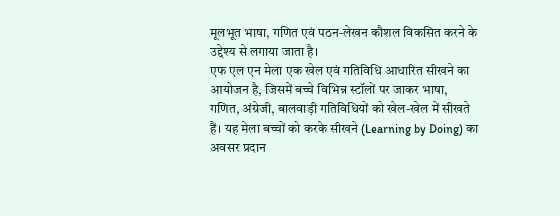मूलभूत भाषा, गणित एवं पठन-लेखन कौशल विकसित करने के उद्देश्य से लगाया जाता है।
एफ एल एन मेला एक खेल एवं गतिविधि आधारित सीखने का आयोजन है, जिसमें बच्चे विभिन्न स्टॉलों पर जाकर भाषा, गणित, अंग्रेजी, बालवाड़ी गतिविधियों को खेल-खेल में सीखते हैं। यह मेला बच्चों को करके सीखने (Learning by Doing) का अवसर प्रदान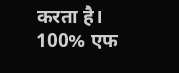करता है।
100% एफ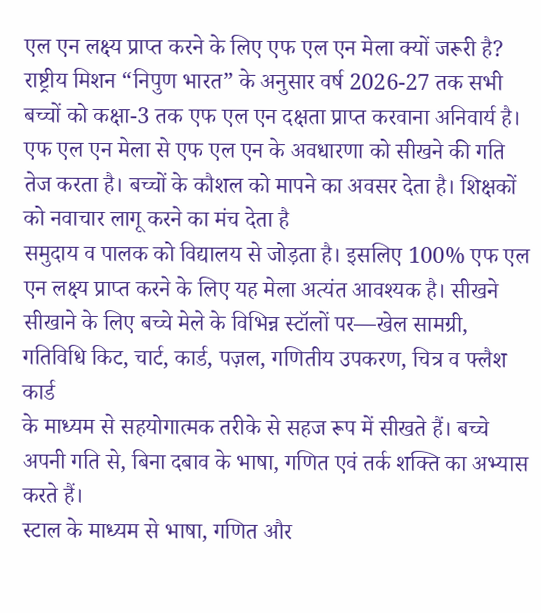एल एन लक्ष्य प्राप्त करने के लिए एफ एल एन मेला क्यों जरूरी है?
राष्ट्रीय मिशन “निपुण भारत” के अनुसार वर्ष 2026-27 तक सभी बच्चों को कक्षा-3 तक एफ एल एन दक्षता प्राप्त करवाना अनिवार्य है।
एफ एल एन मेला से एफ एल एन के अवधारणा को सीखने की गति तेज करता है। बच्चों के कौशल को मापने का अवसर देता है। शिक्षकों को नवाचार लागू करने का मंच देता है
समुदाय व पालक को विद्यालय से जोड़ता है। इसलिए 100% एफ एल एन लक्ष्य प्राप्त करने के लिए यह मेला अत्यंत आवश्यक है। सीखने सीखाने के लिए बच्चे मेले के विभिन्न स्टॉलों पर—खेल सामग्री, गतिविधि किट, चार्ट, कार्ड, पज़ल, गणितीय उपकरण, चित्र व फ्लैश कार्ड
के माध्यम से सहयोगात्मक तरीके से सहज रूप में सीखते हैं। बच्चे अपनी गति से, बिना दबाव के भाषा, गणित एवं तर्क शक्ति का अभ्यास करते हैं।
स्टाल के माध्यम से भाषा, गणित और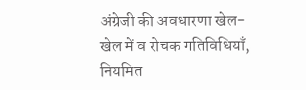अंग्रेजी की अवधारणा खेल-खेल में व रोचक गतिविधियाँ, नियमित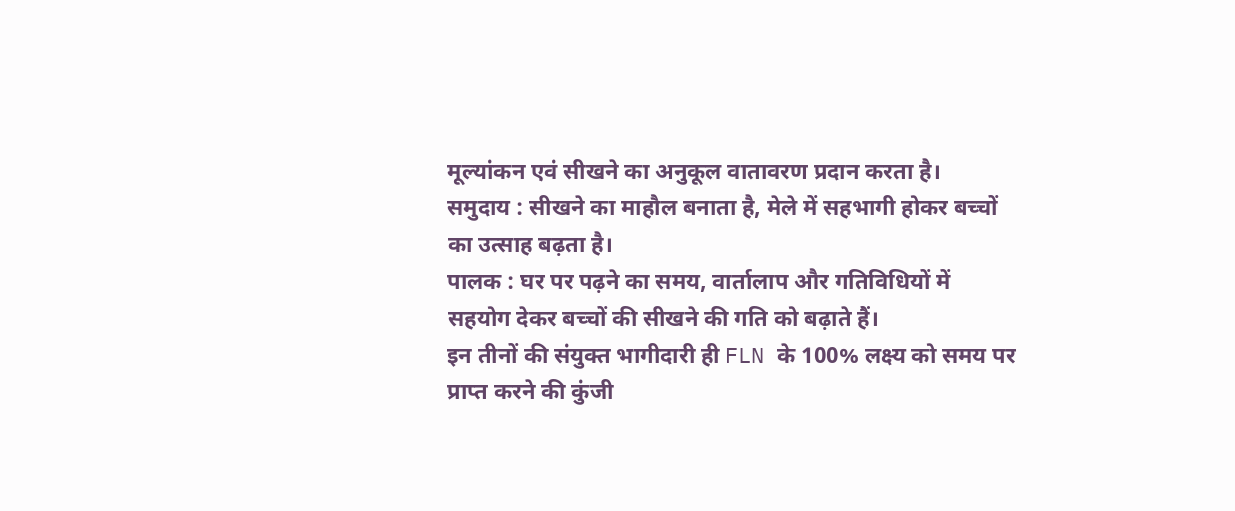मूल्यांकन एवं सीखने का अनुकूल वातावरण प्रदान करता है।
समुदाय : सीखने का माहौल बनाता है, मेले में सहभागी होकर बच्चों का उत्साह बढ़ता है।
पालक : घर पर पढ़ने का समय, वार्तालाप और गतिविधियों में सहयोग देकर बच्चों की सीखने की गति को बढ़ाते हैं।
इन तीनों की संयुक्त भागीदारी ही FLN के 100% लक्ष्य को समय पर प्राप्त करने की कुंजी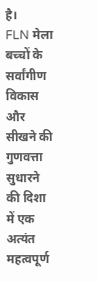है।
FLN मेला बच्चों के सर्वांगीण विकास और सीखने की गुणवत्ता सुधारने की दिशा में एक अत्यंत महत्वपूर्ण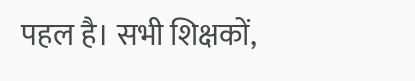पहल है। सभी शिक्षकों,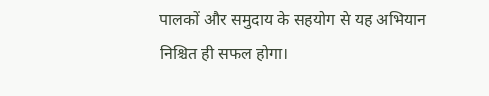पालकों और समुदाय के सहयोग से यह अभियान निश्चित ही सफल होगा।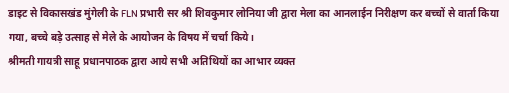डाइट से विकासखंड मुंगेली के FLN प्रभारी सर श्री‌‌ शिवकुमार लोनिया जी द्वारा मेला का आनलाईन निरीक्षण कर बच्चों से वार्ता किया गया, बच्चे बड़े उत्साह से मेले के आयोजन के विषय में चर्चा किये।
श्रीमती गायत्री साहू प्रधानपाठक द्वारा आये सभी अतिथियों का आभार व्यक्त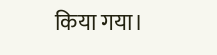किया गया।